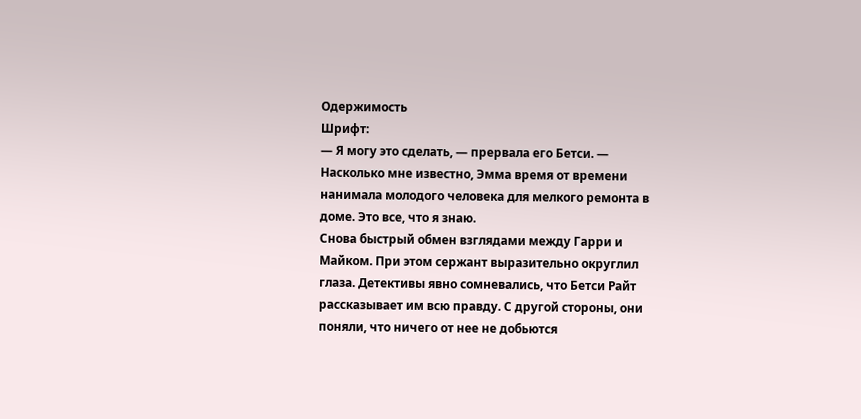Одержимость
Шрифт:
— Я могу это сделать, — прервала его Бетси. — Насколько мне известно, Эмма время от времени нанимала молодого человека для мелкого ремонта в доме. Это все, что я знаю.
Снова быстрый обмен взглядами между Гарри и Майком. При этом сержант выразительно округлил глаза. Детективы явно сомневались, что Бетси Райт рассказывает им всю правду. С другой стороны, они поняли, что ничего от нее не добьются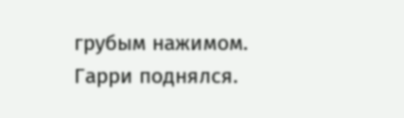грубым нажимом. Гарри поднялся.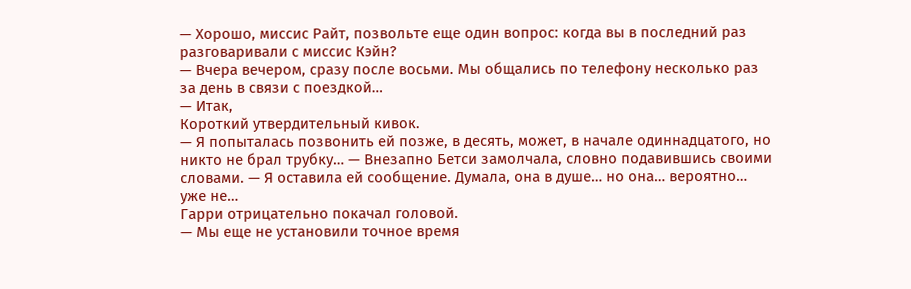— Хорошо, миссис Райт, позвольте еще один вопрос: когда вы в последний раз разговаривали с миссис Кэйн?
— Вчера вечером, сразу после восьми. Мы общались по телефону несколько раз за день в связи с поездкой…
— Итак,
Короткий утвердительный кивок.
— Я попыталась позвонить ей позже, в десять, может, в начале одиннадцатого, но никто не брал трубку… — Внезапно Бетси замолчала, словно подавившись своими словами. — Я оставила ей сообщение. Думала, она в душе… но она… вероятно… уже не…
Гарри отрицательно покачал головой.
— Мы еще не установили точное время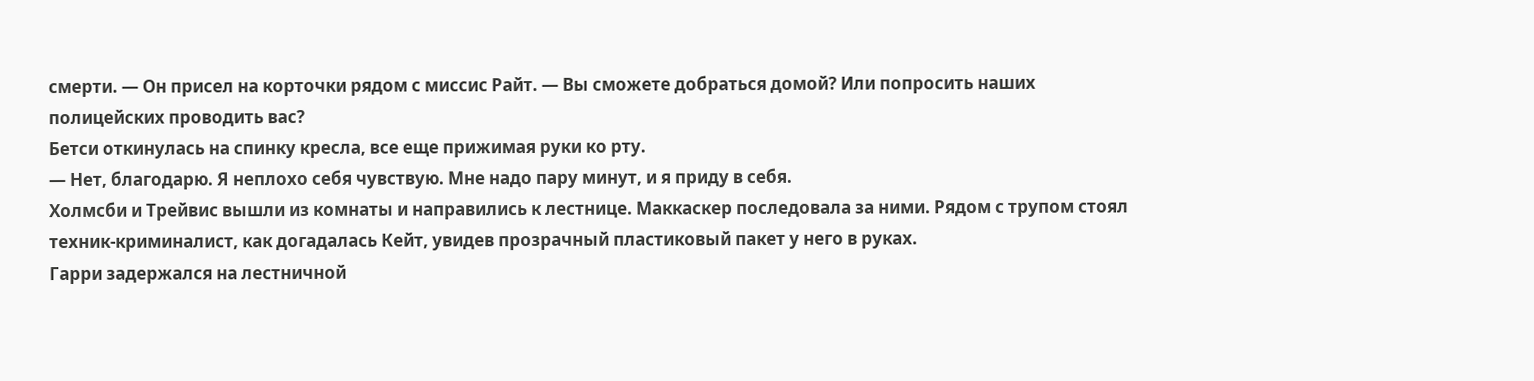смерти. — Он присел на корточки рядом с миссис Райт. — Вы сможете добраться домой? Или попросить наших полицейских проводить вас?
Бетси откинулась на спинку кресла, все еще прижимая руки ко рту.
— Нет, благодарю. Я неплохо себя чувствую. Мне надо пару минут, и я приду в себя.
Холмсби и Трейвис вышли из комнаты и направились к лестнице. Маккаскер последовала за ними. Рядом с трупом стоял техник-криминалист, как догадалась Кейт, увидев прозрачный пластиковый пакет у него в руках.
Гарри задержался на лестничной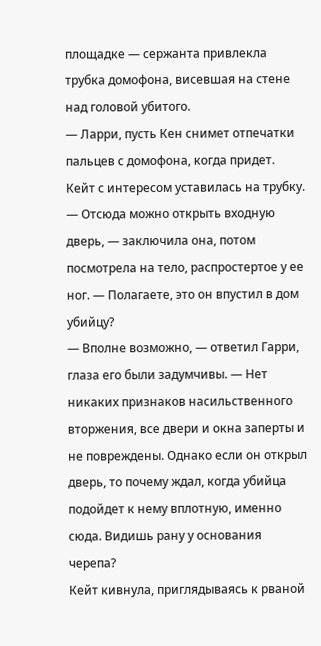площадке — сержанта привлекла трубка домофона, висевшая на стене над головой убитого.
— Ларри, пусть Кен снимет отпечатки пальцев с домофона, когда придет.
Кейт с интересом уставилась на трубку.
— Отсюда можно открыть входную дверь, — заключила она, потом посмотрела на тело, распростертое у ее ног. — Полагаете, это он впустил в дом убийцу?
— Вполне возможно, — ответил Гарри, глаза его были задумчивы. — Нет никаких признаков насильственного вторжения, все двери и окна заперты и не повреждены. Однако если он открыл дверь, то почему ждал, когда убийца подойдет к нему вплотную, именно сюда. Видишь рану у основания черепа?
Кейт кивнула, приглядываясь к рваной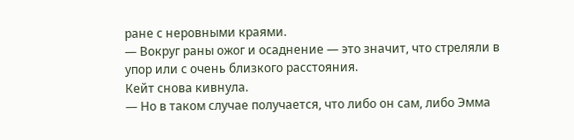ране с неровными краями.
— Вокруг раны ожог и осаднение — это значит, что стреляли в упор или с очень близкого расстояния.
Кейт снова кивнула.
— Но в таком случае получается, что либо он сам, либо Эмма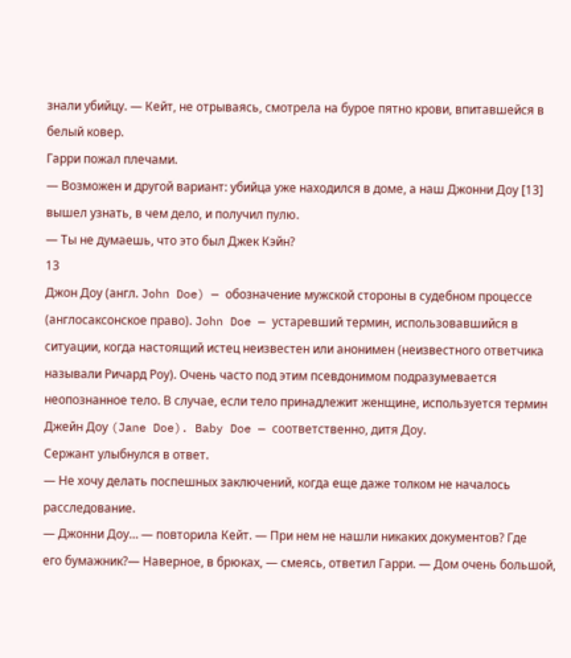знали убийцу. — Кейт, не отрываясь, смотрела на бурое пятно крови, впитавшейся в белый ковер.
Гарри пожал плечами.
— Возможен и другой вариант: убийца уже находился в доме, а наш Джонни Доу [13] вышел узнать, в чем дело, и получил пулю.
— Ты не думаешь, что это был Джек Кэйн?
13
Джон Доу (англ. John Doe) — обозначение мужской стороны в судебном процессе (англосаксонское право). John Doe — устаревший термин, использовавшийся в ситуации, когда настоящий истец неизвестен или анонимен (неизвестного ответчика называли Ричард Роу). Очень часто под этим псевдонимом подразумевается неопознанное тело. В случае, если тело принадлежит женщине, используется термин Джейн Доу (Jane Doe). Baby Doe — соответственно, дитя Доу.
Сержант улыбнулся в ответ.
— Не хочу делать поспешных заключений, когда еще даже толком не началось расследование.
— Джонни Доу… — повторила Кейт. — При нем не нашли никаких документов? Где
его бумажник?— Наверное, в брюках, — смеясь, ответил Гарри. — Дом очень большой,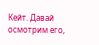Кейт. Давай осмотрим его,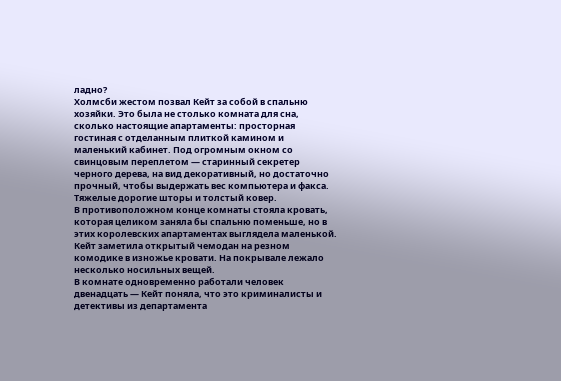ладно?
Холмсби жестом позвал Кейт за собой в спальню хозяйки. Это была не столько комната для сна, сколько настоящие апартаменты: просторная гостиная с отделанным плиткой камином и маленький кабинет. Под огромным окном со свинцовым переплетом — старинный секретер черного дерева, на вид декоративный, но достаточно прочный, чтобы выдержать вес компьютера и факса. Тяжелые дорогие шторы и толстый ковер.
В противоположном конце комнаты стояла кровать, которая целиком заняла бы спальню поменьше, но в этих королевских апартаментах выглядела маленькой. Кейт заметила открытый чемодан на резном комодике в изножье кровати. На покрывале лежало несколько носильных вещей.
В комнате одновременно работали человек двенадцать — Кейт поняла, что это криминалисты и детективы из департамента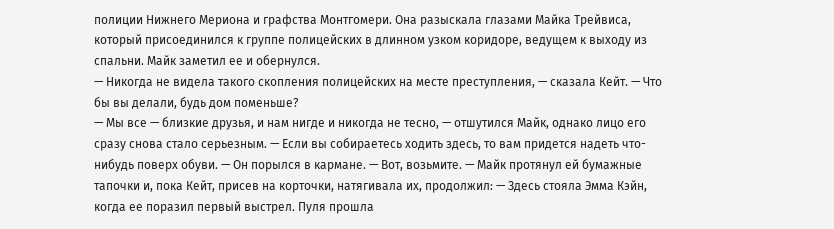полиции Нижнего Мериона и графства Монтгомери. Она разыскала глазами Майка Трейвиса, который присоединился к группе полицейских в длинном узком коридоре, ведущем к выходу из спальни. Майк заметил ее и обернулся.
— Никогда не видела такого скопления полицейских на месте преступления, — сказала Кейт. — Что бы вы делали, будь дом поменьше?
— Мы все — близкие друзья, и нам нигде и никогда не тесно, — отшутился Майк, однако лицо его сразу снова стало серьезным. — Если вы собираетесь ходить здесь, то вам придется надеть что-нибудь поверх обуви. — Он порылся в кармане. — Вот, возьмите. — Майк протянул ей бумажные тапочки и, пока Кейт, присев на корточки, натягивала их, продолжил: — Здесь стояла Эмма Кэйн, когда ее поразил первый выстрел. Пуля прошла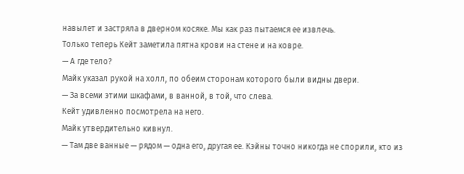навылет и застряла в дверном косяке. Мы как раз пытаемся ее извлечь.
Только теперь Кейт заметила пятна крови на стене и на ковре.
— А где тело?
Майк указал рукой на холл, по обеим сторонам которого были видны двери.
— За всеми этими шкафами, в ванной, в той, что слева.
Кейт удивленно посмотрела на него.
Майк утвердительно кивнул.
— Там две ванные — рядом — одна его, другая ее. Кэйны точно никогда не спорили, кто из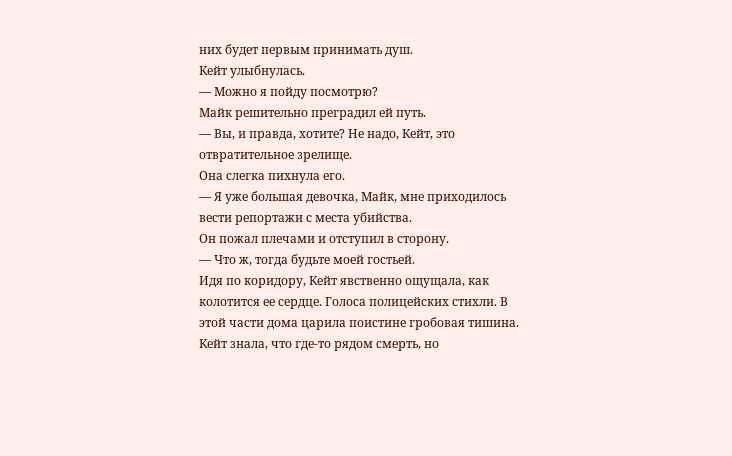них будет первым принимать душ.
Кейт улыбнулась.
— Можно я пойду посмотрю?
Майк решительно преградил ей путь.
— Вы, и правда, хотите? Не надо, Кейт, это отвратительное зрелище.
Она слегка пихнула его.
— Я уже большая девочка, Майк, мне приходилось вести репортажи с места убийства.
Он пожал плечами и отступил в сторону.
— Что ж, тогда будьте моей гостьей.
Идя по коридору, Кейт явственно ощущала, как колотится ее сердце. Голоса полицейских стихли. В этой части дома царила поистине гробовая тишина. Кейт знала, что где-то рядом смерть, но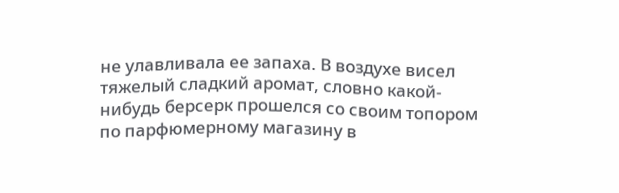не улавливала ее запаха. В воздухе висел тяжелый сладкий аромат, словно какой-нибудь берсерк прошелся со своим топором по парфюмерному магазину в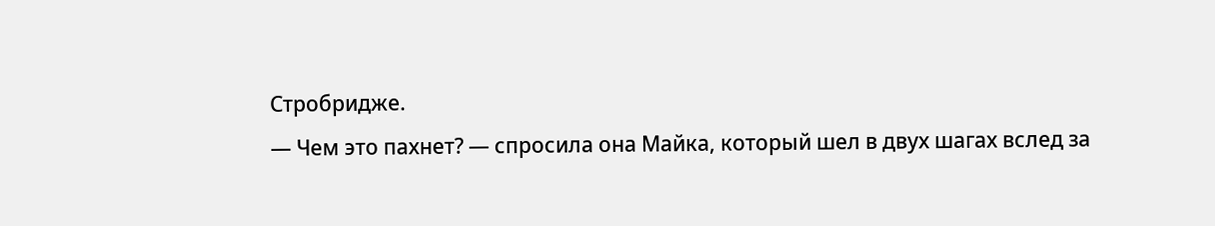Стробридже.
— Чем это пахнет? — спросила она Майка, который шел в двух шагах вслед за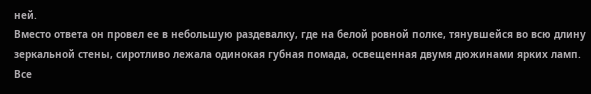ней.
Вместо ответа он провел ее в небольшую раздевалку, где на белой ровной полке, тянувшейся во всю длину зеркальной стены, сиротливо лежала одинокая губная помада, освещенная двумя дюжинами ярких ламп. Все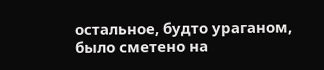остальное, будто ураганом, было сметено на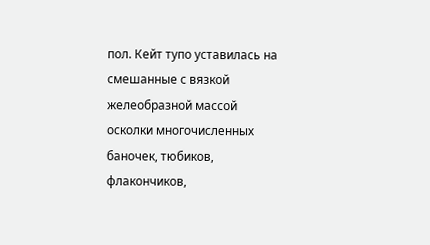пол. Кейт тупо уставилась на смешанные с вязкой желеобразной массой осколки многочисленных баночек, тюбиков, флакончиков,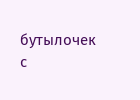бутылочек с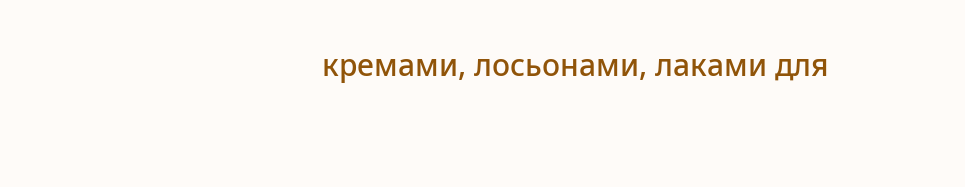кремами, лосьонами, лаками для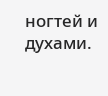ногтей и духами.